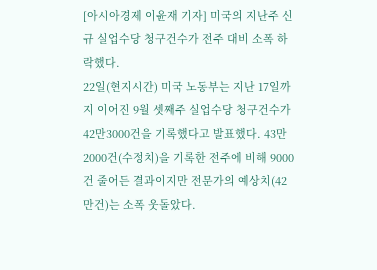[아시아경제 이윤재 기자] 미국의 지난주 신규 실업수당 청구건수가 전주 대비 소폭 하락했다.
22일(현지시간) 미국 노동부는 지난 17일까지 이어진 9월 셋째주 실업수당 청구건수가 42만3000건을 기록했다고 발표했다. 43만2000건(수정치)을 기록한 전주에 비해 9000건 줄어든 결과이지만 전문가의 예상치(42만건)는 소폭 웃돌았다.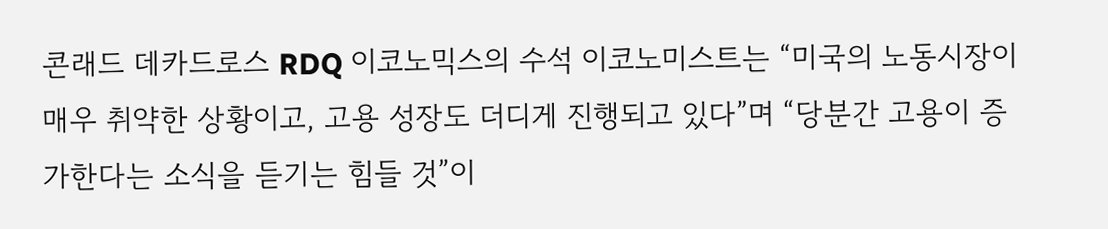콘래드 데카드로스 RDQ 이코노믹스의 수석 이코노미스트는 “미국의 노동시장이 매우 취약한 상황이고, 고용 성장도 더디게 진행되고 있다”며 “당분간 고용이 증가한다는 소식을 듣기는 힘들 것”이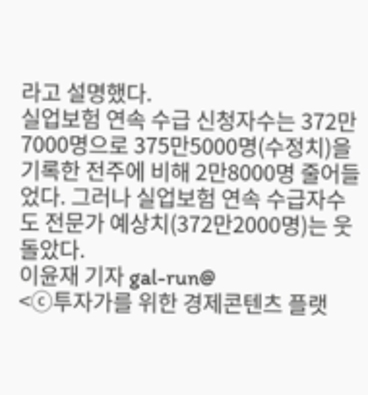라고 설명했다.
실업보험 연속 수급 신청자수는 372만7000명으로 375만5000명(수정치)을 기록한 전주에 비해 2만8000명 줄어들었다. 그러나 실업보험 연속 수급자수도 전문가 예상치(372만2000명)는 웃돌았다.
이윤재 기자 gal-run@
<ⓒ투자가를 위한 경제콘텐츠 플랫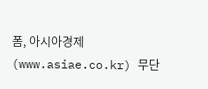폼, 아시아경제(www.asiae.co.kr) 무단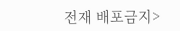전재 배포금지>